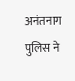अनंतनाग पुलिस ने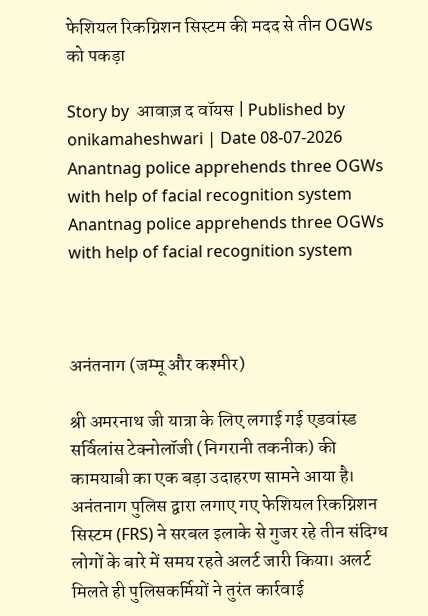फेशियल रिकग्निशन सिस्टम की मदद से तीन OGWs को पकड़ा

Story by  आवाज़ द वॉयस | Published by  onikamaheshwari | Date 08-07-2026
Anantnag police apprehends three OGWs with help of facial recognition system
Anantnag police apprehends three OGWs with help of facial recognition system



अनंतनाग (जम्मू और कश्मीर)

श्री अमरनाथ जी यात्रा के लिए लगाई गई एडवांस्ड सर्विलांस टेक्नोलॉजी (निगरानी तकनीक) की कामयाबी का एक बड़ा उदाहरण सामने आया है। अनंतनाग पुलिस द्वारा लगाए गए फेशियल रिकग्निशन सिस्टम (FRS) ने सरबल इलाके से गुजर रहे तीन संदिग्ध लोगों के बारे में समय रहते अलर्ट जारी किया। अलर्ट मिलते ही पुलिसकर्मियों ने तुरंत कार्रवाई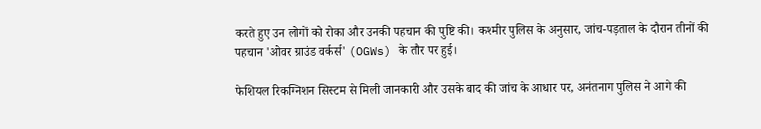करते हुए उन लोगों को रोका और उनकी पहचान की पुष्टि की। कश्मीर पुलिस के अनुसार, जांच-पड़ताल के दौरान तीनों की पहचान 'ओवर ग्राउंड वर्कर्स' (OGWs) के तौर पर हुई।

फेशियल रिकग्निशन सिस्टम से मिली जानकारी और उसके बाद की जांच के आधार पर, अनंतनाग पुलिस ने आगे की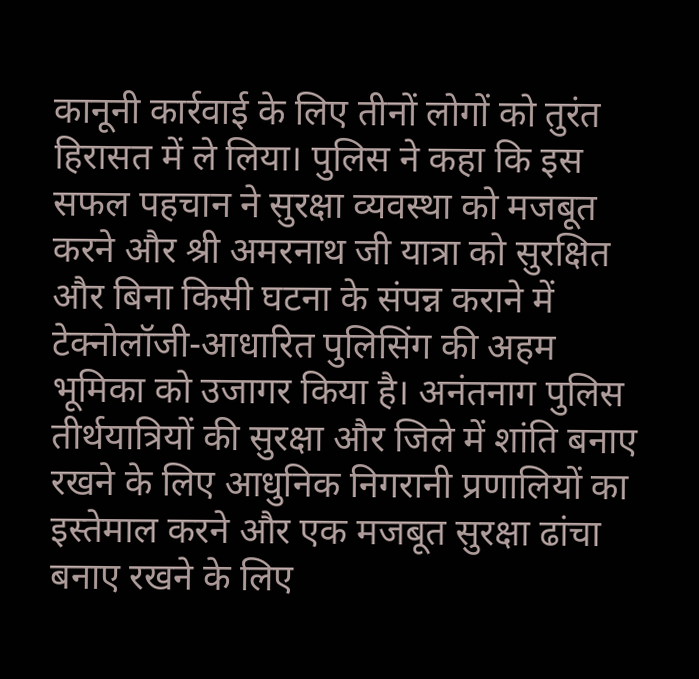कानूनी कार्रवाई के लिए तीनों लोगों को तुरंत हिरासत में ले लिया। पुलिस ने कहा कि इस सफल पहचान ने सुरक्षा व्यवस्था को मजबूत करने और श्री अमरनाथ जी यात्रा को सुरक्षित और बिना किसी घटना के संपन्न कराने में टेक्नोलॉजी-आधारित पुलिसिंग की अहम भूमिका को उजागर किया है। अनंतनाग पुलिस तीर्थयात्रियों की सुरक्षा और जिले में शांति बनाए रखने के लिए आधुनिक निगरानी प्रणालियों का इस्तेमाल करने और एक मजबूत सुरक्षा ढांचा बनाए रखने के लिए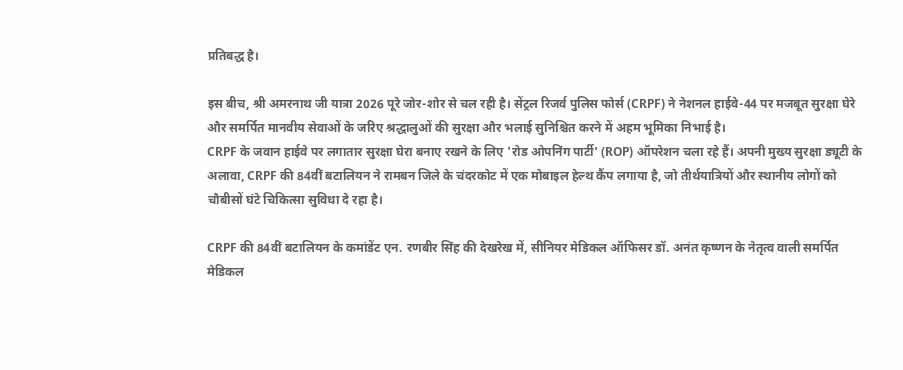प्रतिबद्ध है।

इस बीच, श्री अमरनाथ जी यात्रा 2026 पूरे जोर-शोर से चल रही है। सेंट्रल रिजर्व पुलिस फोर्स (CRPF) ने नेशनल हाईवे-44 पर मजबूत सुरक्षा घेरे और समर्पित मानवीय सेवाओं के जरिए श्रद्धालुओं की सुरक्षा और भलाई सुनिश्चित करने में अहम भूमिका निभाई है।
CRPF के जवान हाईवे पर लगातार सुरक्षा घेरा बनाए रखने के लिए 'रोड ओपनिंग पार्टी' (ROP) ऑपरेशन चला रहे हैं। अपनी मुख्य सुरक्षा ड्यूटी के अलावा, CRPF की 84वीं बटालियन ने रामबन जिले के चंदरकोट में एक मोबाइल हेल्थ कैंप लगाया है, जो तीर्थयात्रियों और स्थानीय लोगों को चौबीसों घंटे चिकित्सा सुविधा दे रहा है।

CRPF की 84वीं बटालियन के कमांडेंट एन. रणबीर सिंह की देखरेख में, सीनियर मेडिकल ऑफिसर डॉ. अनंत कृष्णन के नेतृत्व वाली समर्पित मेडिकल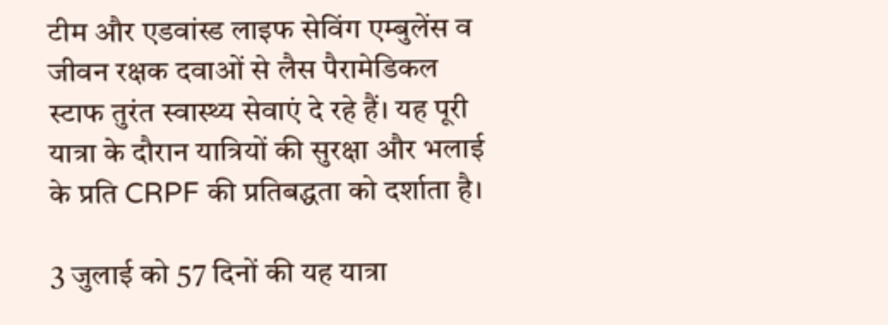टीम और एडवांस्ड लाइफ सेविंग एम्बुलेंस व जीवन रक्षक दवाओं से लैस पैरामेडिकल स्टाफ तुरंत स्वास्थ्य सेवाएं दे रहे हैं। यह पूरी यात्रा के दौरान यात्रियों की सुरक्षा और भलाई के प्रति CRPF की प्रतिबद्धता को दर्शाता है।

3 जुलाई को 57 दिनों की यह यात्रा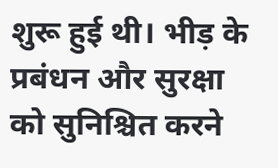शुरू हुई थी। भीड़ के प्रबंधन और सुरक्षा को सुनिश्चित करने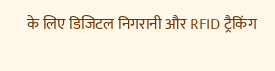के लिए डिजिटल निगरानी और RFID ट्रैकिंग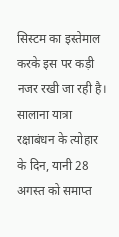सिस्टम का इस्तेमाल करके इस पर कड़ी नजर रखी जा रही है। सालाना यात्रा रक्षाबंधन के त्योहार के दिन, यानी 28 अगस्त को समाप्त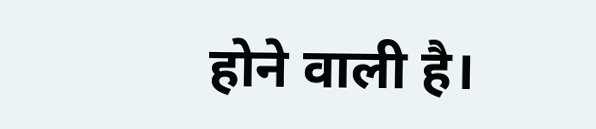होने वाली है।